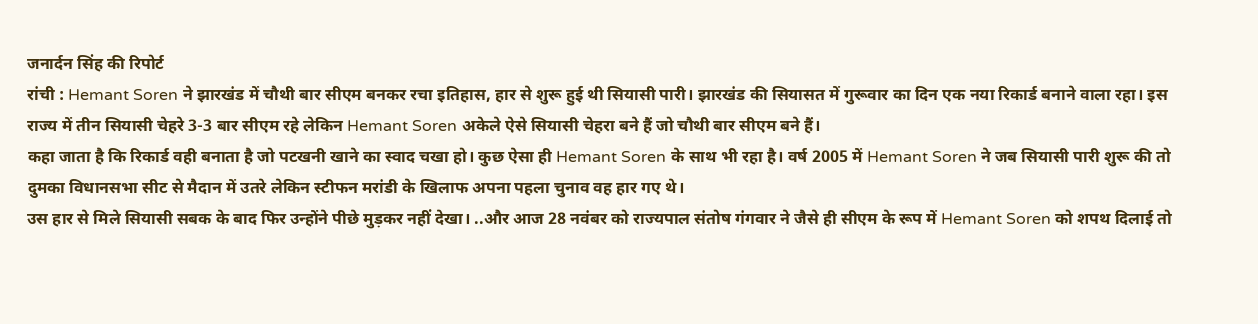जनार्दन सिंह की रिपोर्ट
रांची : Hemant Soren ने झारखंड में चौथी बार सीएम बनकर रचा इतिहास, हार से शुरू हुई थी सियासी पारी। झारखंड की सियासत में गुरूवार का दिन एक नया रिकार्ड बनाने वाला रहा। इस राज्य में तीन सियासी चेहरे 3-3 बार सीएम रहे लेकिन Hemant Soren अकेले ऐसे सियासी चेहरा बने हैं जो चौथी बार सीएम बने हैं।
कहा जाता है कि रिकार्ड वही बनाता है जो पटखनी खाने का स्वाद चखा हो। कुछ ऐसा ही Hemant Soren के साथ भी रहा है। वर्ष 2005 में Hemant Soren ने जब सियासी पारी शुरू की तो दुमका विधानसभा सीट से मैदान में उतरे लेकिन स्टीफन मरांडी के खिलाफ अपना पहला चुनाव वह हार गए थे।
उस हार से मिले सियासी सबक के बाद फिर उन्होंने पीछे मुड़कर नहीं देखा। ..और आज 28 नवंबर को राज्यपाल संतोष गंगवार ने जैसे ही सीएम के रूप में Hemant Soren को शपथ दिलाई तो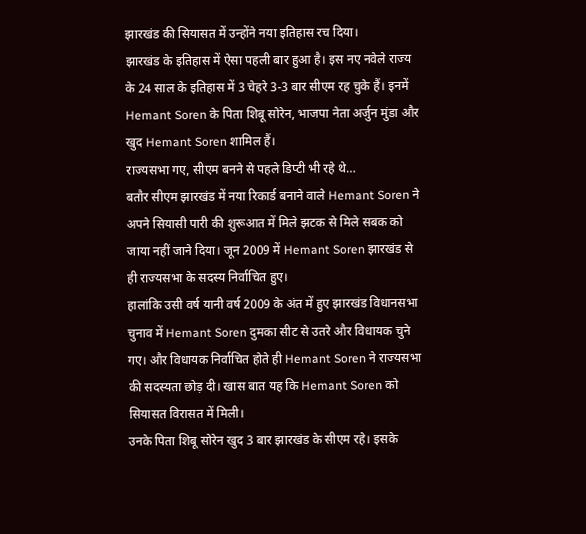झारखंड की सियासत में उन्होंने नया इतिहास रच दिया।
झारखंड के इतिहास में ऐसा पहली बार हुआ है। इस नए नवेले राज्य के 24 साल के इतिहास में 3 चेहरे 3-3 बार सीएम रह चुके हैं। इनमें Hemant Soren के पिता शिबू सोरेन, भाजपा नेता अर्जुन मुंडा और खुद Hemant Soren शामिल हैं।
राज्यसभा गए, सीएम बनने से पहले डिप्टी भी रहे थे…
बतौर सीएम झारखंड में नया रिकार्ड बनाने वाले Hemant Soren ने अपने सियासी पारी की शुरूआत में मिले झटक से मिले सबक को जाया नहीं जाने दिया। जून 2009 में Hemant Soren झारखंड से ही राज्यसभा के सदस्य निर्वाचित हुए।
हालांकि उसी वर्ष यानी वर्ष 2009 के अंत में हुए झारखंड विधानसभा चुनाव में Hemant Soren दुमका सीट से उतरे और विधायक चुने गए। और विधायक निर्वाचित होते ही Hemant Soren ने राज्यसभा की सदस्यता छोड़ दी। खास बात यह कि Hemant Soren को सियासत विरासत में मिली।
उनके पिता शिबू सोरेन खुद 3 बार झारखंड के सीएम रहे। इसके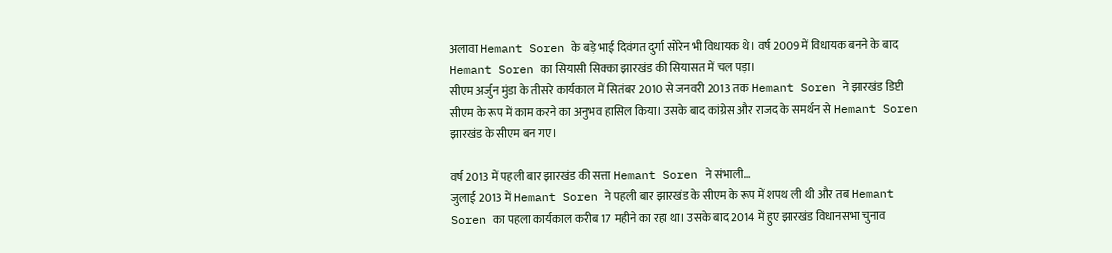अलावा Hemant Soren के बड़े भाई दिवंगत दुर्गा सोरेन भी विधायक थे। वर्ष 2009 में विधायक बनने के बाद Hemant Soren का सियासी सिक्का झारखंड की सियासत में चल पड़ा।
सीएम अर्जुन मुंडा के तीसरे कार्यकाल में सितंबर 2010 से जनवरी 2013 तक Hemant Soren ने झारखंड डिप्टी सीएम के रूप में काम करने का अनुभव हासिल किया। उसके बाद कांग्रेस और राजद के समर्थन से Hemant Soren झारखंड के सीएम बन गए।

वर्ष 2013 में पहली बार झारखंड की सत्ता Hemant Soren ने संभाली…
जुलाई 2013 में Hemant Soren ने पहली बार झारखंड के सीएम के रूप में शपथ ली थी और तब Hemant Soren का पहला कार्यकाल करीब 17 महीने का रहा था। उसके बाद 2014 में हुए झारखंड विधानसभा चुनाव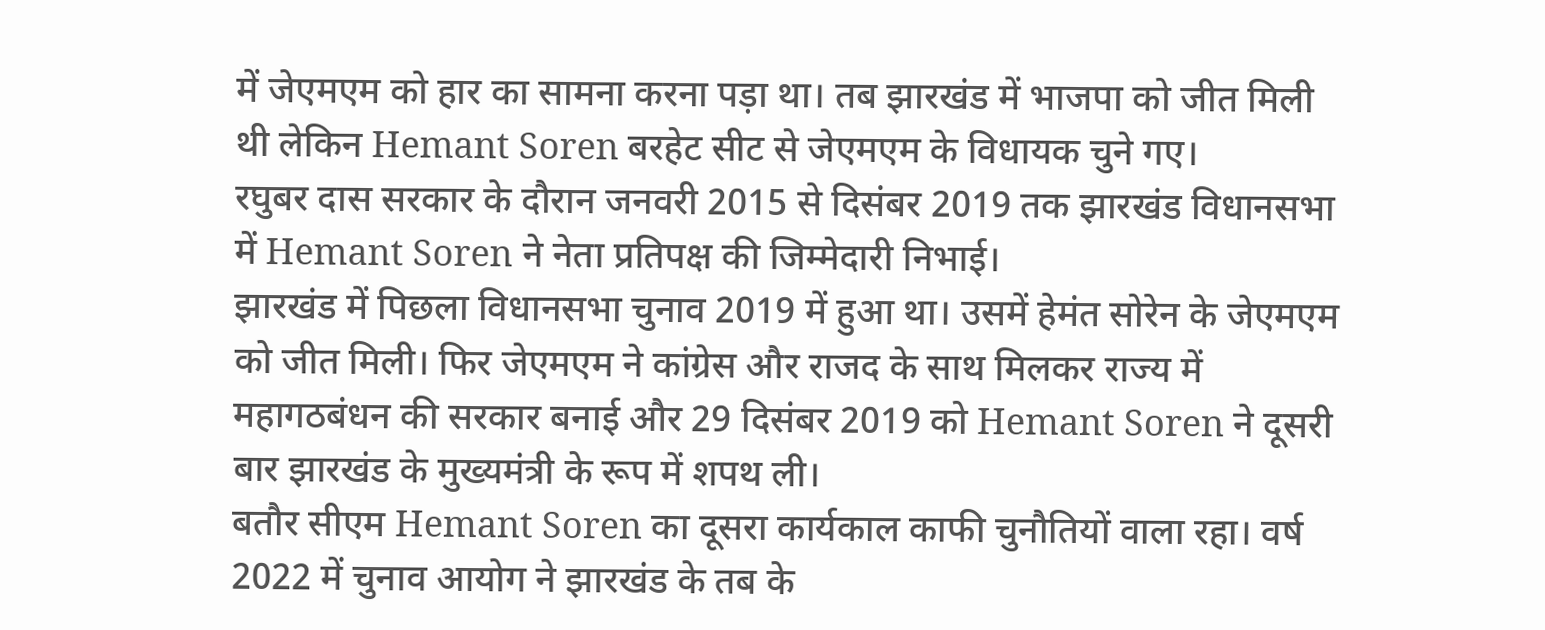में जेएमएम को हार का सामना करना पड़ा था। तब झारखंड में भाजपा को जीत मिली थी लेकिन Hemant Soren बरहेट सीट से जेएमएम के विधायक चुने गए।
रघुबर दास सरकार के दौरान जनवरी 2015 से दिसंबर 2019 तक झारखंड विधानसभा में Hemant Soren ने नेता प्रतिपक्ष की जिम्मेदारी निभाई।
झारखंड में पिछला विधानसभा चुनाव 2019 में हुआ था। उसमें हेमंत सोरेन के जेएमएम को जीत मिली। फिर जेएमएम ने कांग्रेस और राजद के साथ मिलकर राज्य में महागठबंधन की सरकार बनाई और 29 दिसंबर 2019 को Hemant Soren ने दूसरी बार झारखंड के मुख्यमंत्री के रूप में शपथ ली।
बतौर सीएम Hemant Soren का दूसरा कार्यकाल काफी चुनौतियों वाला रहा। वर्ष 2022 में चुनाव आयोग ने झारखंड के तब के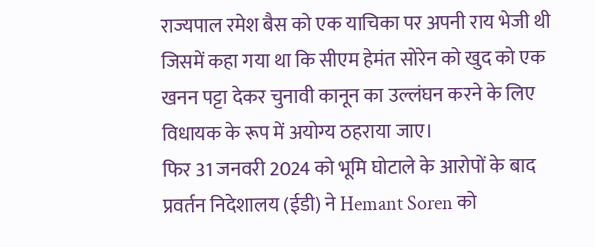राज्यपाल रमेश बैस को एक याचिका पर अपनी राय भेजी थी जिसमें कहा गया था कि सीएम हेमंत सोरेन को खुद को एक खनन पट्टा देकर चुनावी कानून का उल्लंघन करने के लिए विधायक के रूप में अयोग्य ठहराया जाए।
फिर 31 जनवरी 2024 को भूमि घोटाले के आरोपों के बाद प्रवर्तन निदेशालय (ईडी) ने Hemant Soren को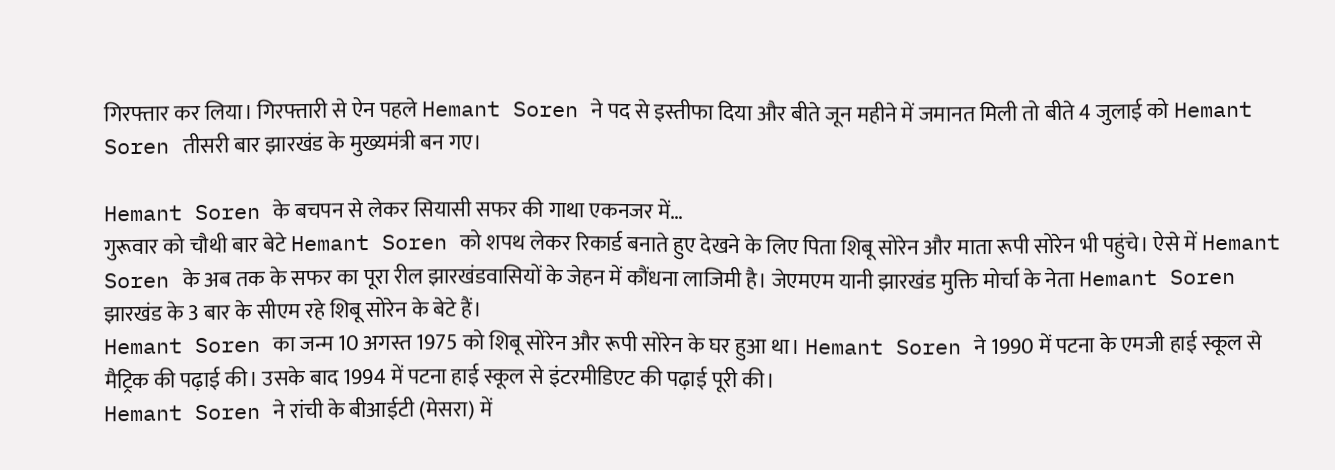गिरफ्तार कर लिया। गिरफ्तारी से ऐन पहले Hemant Soren ने पद से इस्तीफा दिया और बीते जून महीने में जमानत मिली तो बीते 4 जुलाई को Hemant Soren तीसरी बार झारखंड के मुख्यमंत्री बन गए।

Hemant Soren के बचपन से लेकर सियासी सफर की गाथा एकनजर में…
गुरूवार को चौथी बार बेटे Hemant Soren को शपथ लेकर रिकार्ड बनाते हुए देखने के लिए पिता शिबू सोरेन और माता रूपी सोरेन भी पहुंचे। ऐसे में Hemant Soren के अब तक के सफर का पूरा रील झारखंडवासियों के जेहन में कौंधना लाजिमी है। जेएमएम यानी झारखंड मुक्ति मोर्चा के नेता Hemant Soren झारखंड के 3 बार के सीएम रहे शिबू सोरेन के बेटे हैं।
Hemant Soren का जन्म 10 अगस्त 1975 को शिबू सोरेन और रूपी सोरेन के घर हुआ था। Hemant Soren ने 1990 में पटना के एमजी हाई स्कूल से मैट्रिक की पढ़ाई की। उसके बाद 1994 में पटना हाई स्कूल से इंटरमीडिएट की पढ़ाई पूरी की।
Hemant Soren ने रांची के बीआईटी (मेसरा) में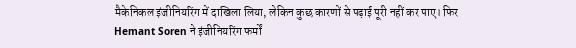मैकेनिकल इंजीनियरिंग में दाखिला लिया, लेकिन कुछ कारणों से पढ़ाई पूरी नहीं कर पाए। फिर Hemant Soren ने इंजीनियरिंग फर्मों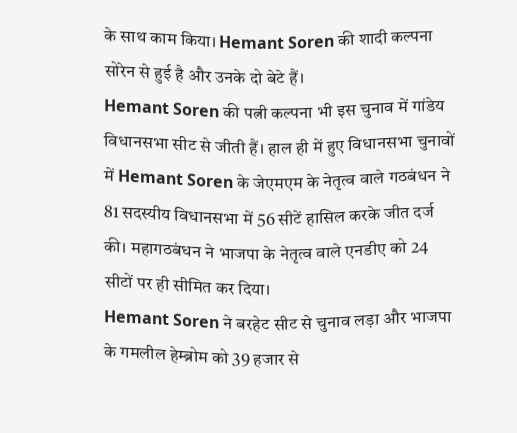के साथ काम किया। Hemant Soren की शादी कल्पना सोरेन से हुई है और उनके दो बेटे हैं।
Hemant Soren की पत्नी कल्पना भी इस चुनाव में गांडेय विधानसभा सीट से जीती हैं। हाल ही में हुए विधानसभा चुनावों में Hemant Soren के जेएमएम के नेतृत्व वाले गठबंधन ने 81 सदस्यीय विधानसभा में 56 सीटें हासिल करके जीत दर्ज की। महागठबंधन ने भाजपा के नेतृत्व वाले एनडीए को 24 सीटों पर ही सीमित कर दिया।
Hemant Soren ने बरहेट सीट से चुनाव लड़ा और भाजपा के गमलील हेम्ब्रोम को 39 हजार से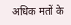अधिक मतों के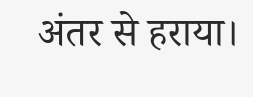अंतर से हराया।